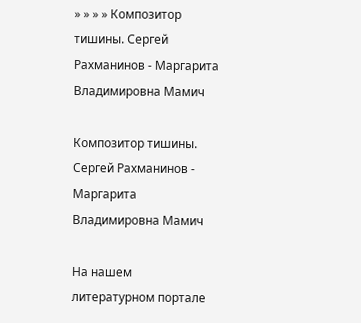» » » » Композитор тишины. Сергей Рахманинов - Маргарита Владимировна Мамич

Композитор тишины. Сергей Рахманинов - Маргарита Владимировна Мамич

На нашем литературном портале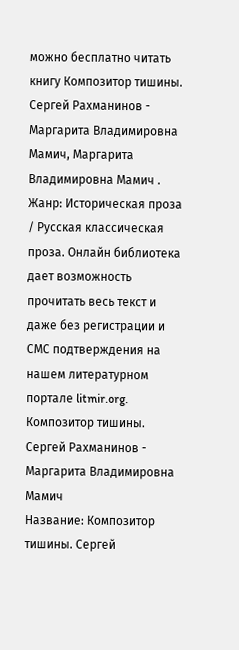можно бесплатно читать книгу Композитор тишины. Сергей Рахманинов - Маргарита Владимировна Мамич, Маргарита Владимировна Мамич . Жанр: Историческая проза / Русская классическая проза. Онлайн библиотека дает возможность прочитать весь текст и даже без регистрации и СМС подтверждения на нашем литературном портале litmir.org.
Композитор тишины. Сергей Рахманинов - Маргарита Владимировна Мамич
Название: Композитор тишины. Сергей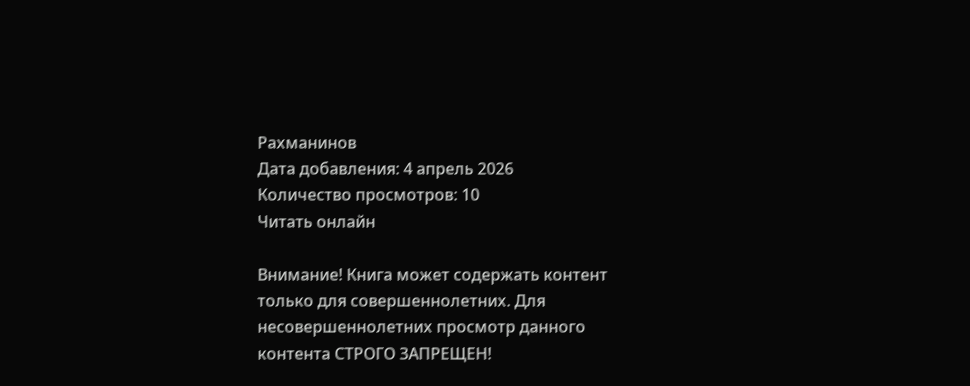Рахманинов
Дата добавления: 4 апрель 2026
Количество просмотров: 10
Читать онлайн

Внимание! Книга может содержать контент только для совершеннолетних. Для несовершеннолетних просмотр данного контента СТРОГО ЗАПРЕЩЕН!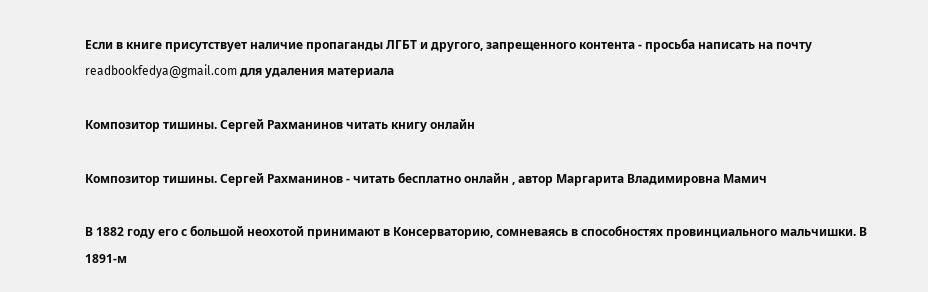Если в книге присутствует наличие пропаганды ЛГБТ и другого, запрещенного контента - просьба написать на почту readbookfedya@gmail.com для удаления материала

Композитор тишины. Сергей Рахманинов читать книгу онлайн

Композитор тишины. Сергей Рахманинов - читать бесплатно онлайн , автор Маргарита Владимировна Мамич

В 1882 году его с большой неохотой принимают в Консерваторию, сомневаясь в способностях провинциального мальчишки. В 1891-м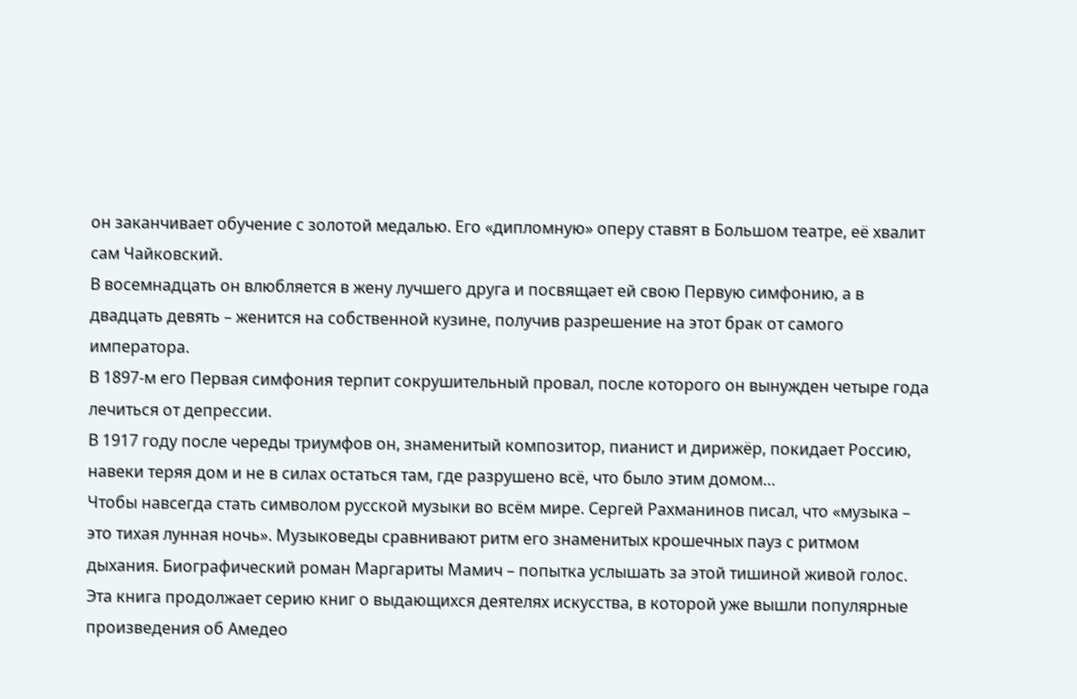он заканчивает обучение с золотой медалью. Его «дипломную» оперу ставят в Большом театре, её хвалит сам Чайковский.
В восемнадцать он влюбляется в жену лучшего друга и посвящает ей свою Первую симфонию, а в двадцать девять – женится на собственной кузине, получив разрешение на этот брак от самого императора.
В 1897-м его Первая симфония терпит сокрушительный провал, после которого он вынужден четыре года лечиться от депрессии.
В 1917 году после череды триумфов он, знаменитый композитор, пианист и дирижёр, покидает Россию, навеки теряя дом и не в силах остаться там, где разрушено всё, что было этим домом…
Чтобы навсегда стать символом русской музыки во всём мире. Сергей Рахманинов писал, что «музыка – это тихая лунная ночь». Музыковеды сравнивают ритм его знаменитых крошечных пауз с ритмом дыхания. Биографический роман Маргариты Мамич – попытка услышать за этой тишиной живой голос.
Эта книга продолжает серию книг о выдающихся деятелях искусства, в которой уже вышли популярные произведения об Амедео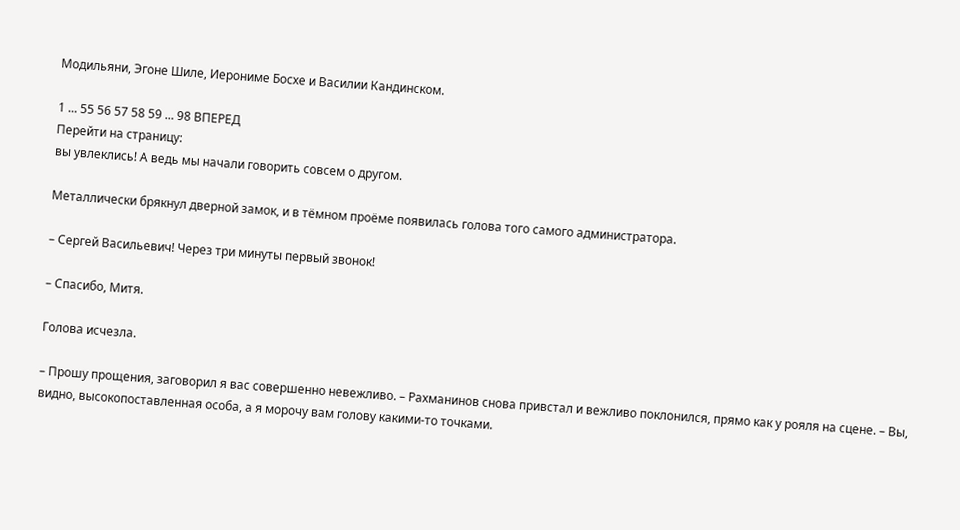Модильяни, Эгоне Шиле, Иерониме Босхе и Василии Кандинском.

1 ... 55 56 57 58 59 ... 98 ВПЕРЕД
Перейти на страницу:
вы увлеклись! А ведь мы начали говорить совсем о другом.

Металлически брякнул дверной замок, и в тёмном проёме появилась голова того самого администратора.

– Сергей Васильевич! Через три минуты первый звонок!

– Спасибо, Митя.

Голова исчезла.

– Прошу прощения, заговорил я вас совершенно невежливо. – Рахманинов снова привстал и вежливо поклонился, прямо как у рояля на сцене. – Вы, видно, высокопоставленная особа, а я морочу вам голову какими-то точками.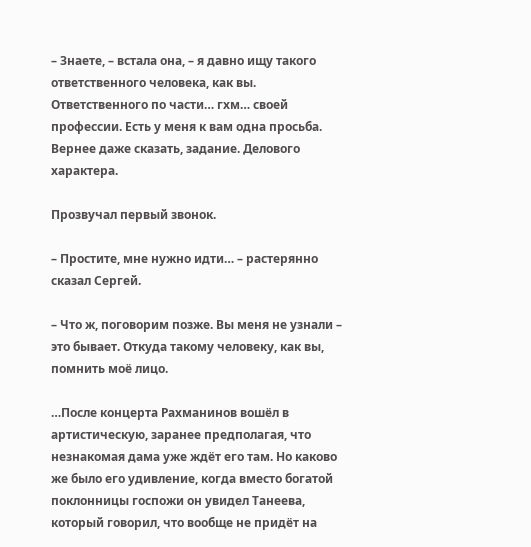– Знаете, – встала она, – я давно ищу такого ответственного человека, как вы. Ответственного по части… гхм… своей профессии. Есть у меня к вам одна просьба. Вернее даже сказать, задание. Делового характера.

Прозвучал первый звонок.

– Простите, мне нужно идти… – растерянно сказал Сергей.

– Что ж, поговорим позже. Вы меня не узнали – это бывает. Откуда такому человеку, как вы, помнить моё лицо.

…После концерта Рахманинов вошёл в артистическую, заранее предполагая, что незнакомая дама уже ждёт его там. Но каково же было его удивление, когда вместо богатой поклонницы госпожи он увидел Танеева, который говорил, что вообще не придёт на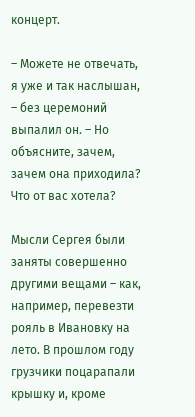концерт.

– Можете не отвечать, я уже и так наслышан, – без церемоний выпалил он. – Но объясните, зачем, зачем она приходила? Что от вас хотела?

Мысли Сергея были заняты совершенно другими вещами – как, например, перевезти рояль в Ивановку на лето. В прошлом году грузчики поцарапали крышку и, кроме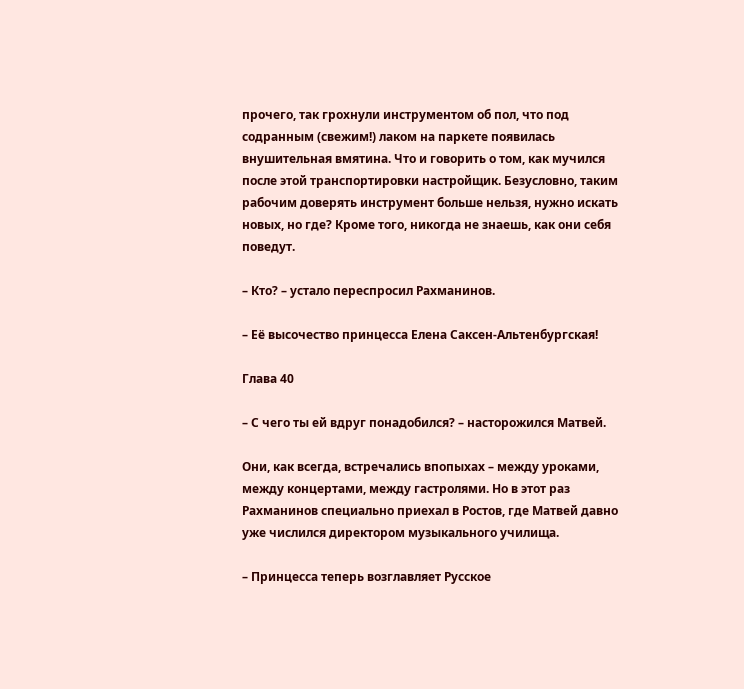прочего, так грохнули инструментом об пол, что под содранным (свежим!) лаком на паркете появилась внушительная вмятина. Что и говорить о том, как мучился после этой транспортировки настройщик. Безусловно, таким рабочим доверять инструмент больше нельзя, нужно искать новых, но где? Кроме того, никогда не знаешь, как они себя поведут.

– Кто? – устало переспросил Рахманинов.

– Её высочество принцесса Елена Саксен-Альтенбургская!

Глава 40

– С чего ты ей вдруг понадобился? – насторожился Матвей.

Они, как всегда, встречались впопыхах – между уроками, между концертами, между гастролями. Но в этот раз Рахманинов специально приехал в Ростов, где Матвей давно уже числился директором музыкального училища.

– Принцесса теперь возглавляет Русское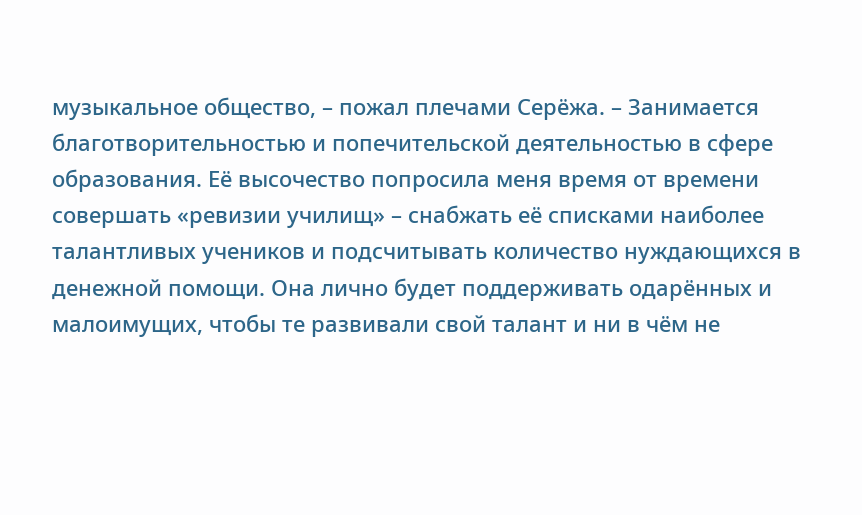музыкальное общество, – пожал плечами Серёжа. – Занимается благотворительностью и попечительской деятельностью в сфере образования. Её высочество попросила меня время от времени совершать «ревизии училищ» – снабжать её списками наиболее талантливых учеников и подсчитывать количество нуждающихся в денежной помощи. Она лично будет поддерживать одарённых и малоимущих, чтобы те развивали свой талант и ни в чём не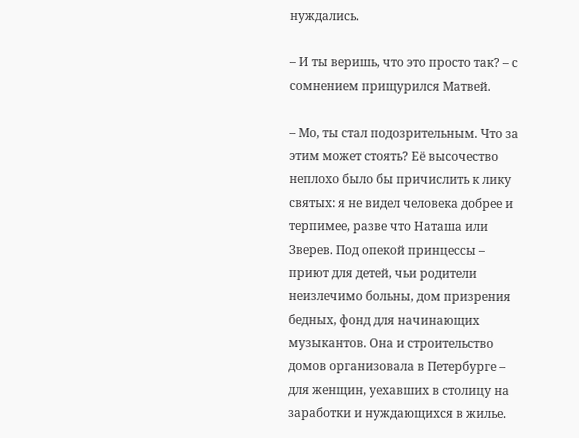нуждались.

– И ты веришь, что это просто так? – с сомнением прищурился Матвей.

– Мо, ты стал подозрительным. Что за этим может стоять? Её высочество неплохо было бы причислить к лику святых: я не видел человека добрее и терпимее, разве что Наташа или Зверев. Под опекой принцессы – приют для детей, чьи родители неизлечимо больны, дом призрения бедных, фонд для начинающих музыкантов. Она и строительство домов организовала в Петербурге – для женщин, уехавших в столицу на заработки и нуждающихся в жилье.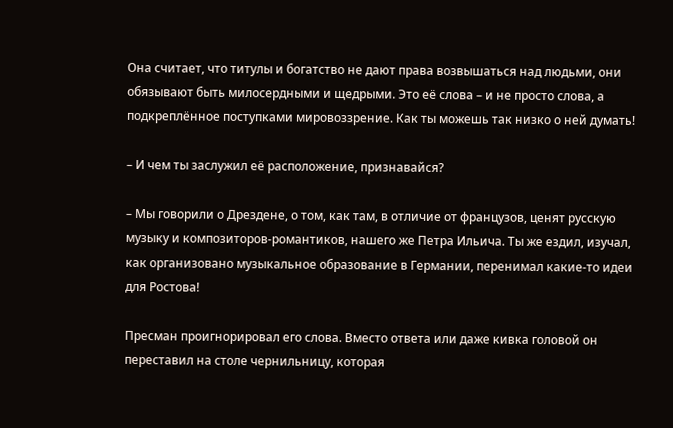Она считает, что титулы и богатство не дают права возвышаться над людьми, они обязывают быть милосердными и щедрыми. Это её слова – и не просто слова, а подкреплённое поступками мировоззрение. Как ты можешь так низко о ней думать!

– И чем ты заслужил её расположение, признавайся?

– Мы говорили о Дрездене, о том, как там, в отличие от французов, ценят русскую музыку и композиторов-романтиков, нашего же Петра Ильича. Ты же ездил, изучал, как организовано музыкальное образование в Германии, перенимал какие-то идеи для Ростова!

Пресман проигнорировал его слова. Вместо ответа или даже кивка головой он переставил на столе чернильницу, которая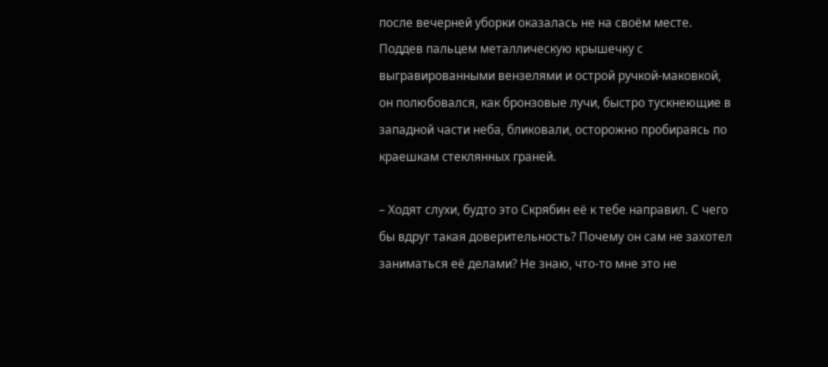после вечерней уборки оказалась не на своём месте. Поддев пальцем металлическую крышечку с выгравированными вензелями и острой ручкой-маковкой, он полюбовался, как бронзовые лучи, быстро тускнеющие в западной части неба, бликовали, осторожно пробираясь по краешкам стеклянных граней.

– Ходят слухи, будто это Скрябин её к тебе направил. С чего бы вдруг такая доверительность? Почему он сам не захотел заниматься её делами? Не знаю, что-то мне это не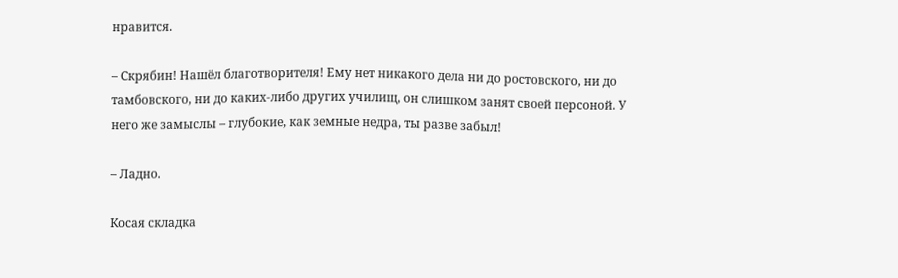нравится.

– Скрябин! Нашёл благотворителя! Ему нет никакого дела ни до ростовского, ни до тамбовского, ни до каких-либо других училищ, он слишком занят своей персоной. У него же замыслы – глубокие, как земные недра, ты разве забыл!

– Ладно.

Косая складка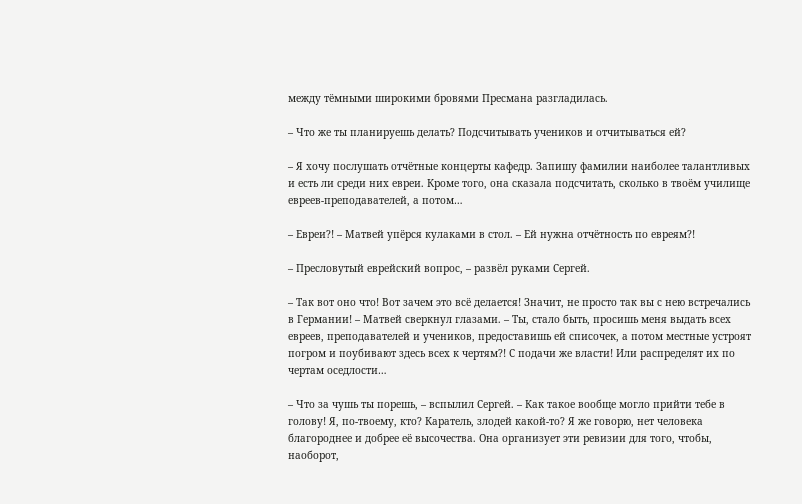между тёмными широкими бровями Пресмана разгладилась.

– Что же ты планируешь делать? Подсчитывать учеников и отчитываться ей?

– Я хочу послушать отчётные концерты кафедр. Запишу фамилии наиболее талантливых и есть ли среди них евреи. Кроме того, она сказала подсчитать, сколько в твоём училище евреев-преподавателей, а потом…

– Евреи?! – Матвей упёрся кулаками в стол. – Ей нужна отчётность по евреям?!

– Пресловутый еврейский вопрос, – развёл руками Сергей.

– Так вот оно что! Вот зачем это всё делается! Значит, не просто так вы с нею встречались в Германии! – Матвей сверкнул глазами. – Ты, стало быть, просишь меня выдать всех евреев, преподавателей и учеников, предоставишь ей списочек, а потом местные устроят погром и поубивают здесь всех к чертям?! С подачи же власти! Или распределят их по чертам оседлости…

– Что за чушь ты порешь, – вспылил Сергей. – Как такое вообще могло прийти тебе в голову! Я, по-твоему, кто? Каратель, злодей какой-то? Я же говорю, нет человека благороднее и добрее её высочества. Она организует эти ревизии для того, чтобы, наоборот,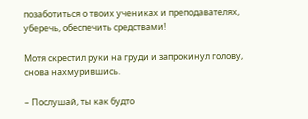позаботиться о твоих учениках и преподавателях, уберечь, обеспечить средствами!

Мотя скрестил руки на груди и запрокинул голову, снова нахмурившись.

– Послушай, ты как будто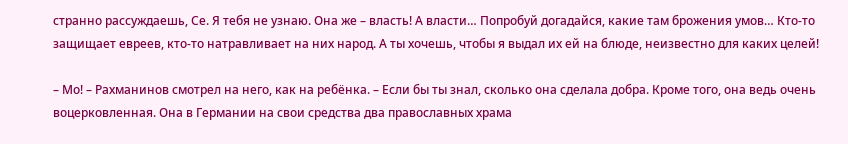странно рассуждаешь, Се. Я тебя не узнаю. Она же – власть! А власти… Попробуй догадайся, какие там брожения умов… Кто-то защищает евреев, кто-то натравливает на них народ. А ты хочешь, чтобы я выдал их ей на блюде, неизвестно для каких целей!

– Мо! – Рахманинов смотрел на него, как на ребёнка. – Если бы ты знал, сколько она сделала добра. Кроме того, она ведь очень воцерковленная. Она в Германии на свои средства два православных храма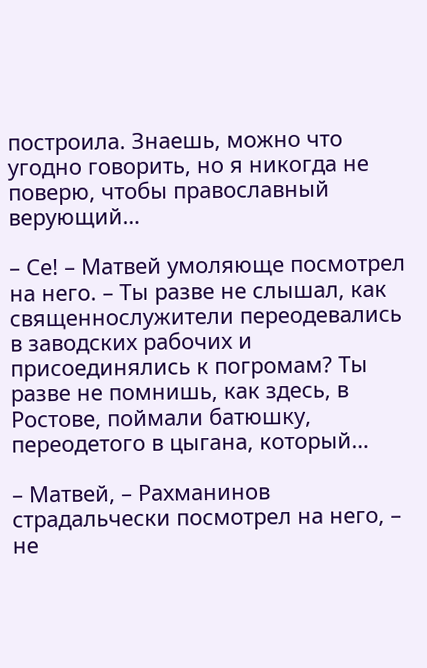построила. Знаешь, можно что угодно говорить, но я никогда не поверю, чтобы православный верующий…

– Се! – Матвей умоляюще посмотрел на него. – Ты разве не слышал, как священнослужители переодевались в заводских рабочих и присоединялись к погромам? Ты разве не помнишь, как здесь, в Ростове, поймали батюшку, переодетого в цыгана, который…

– Матвей, – Рахманинов страдальчески посмотрел на него, – не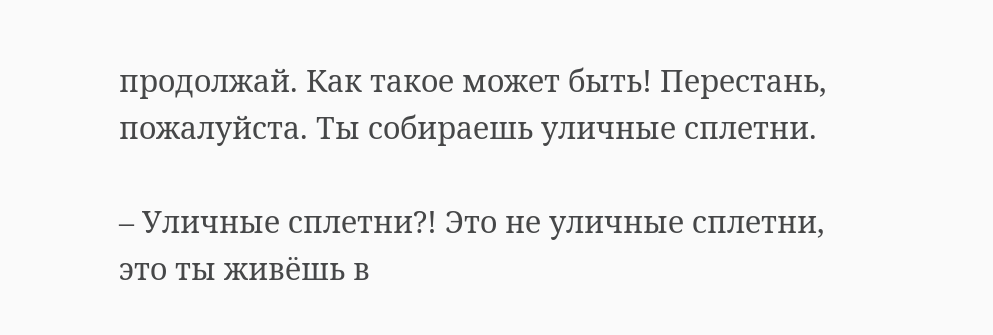продолжай. Как такое может быть! Перестань, пожалуйста. Ты собираешь уличные сплетни.

– Уличные сплетни?! Это не уличные сплетни, это ты живёшь в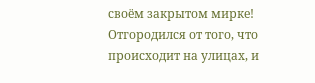своём закрытом мирке! Отгородился от того, что происходит на улицах, и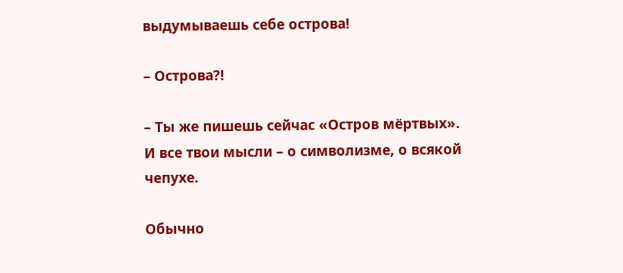выдумываешь себе острова!

– Острова?!

– Ты же пишешь сейчас «Остров мёртвых». И все твои мысли – о символизме, о всякой чепухе.

Обычно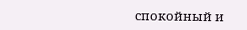спокойный и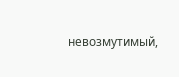невозмутимый,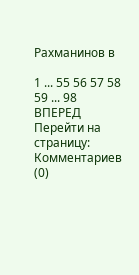Рахманинов в

1 ... 55 56 57 58 59 ... 98 ВПЕРЕД
Перейти на страницу:
Комментариев (0)